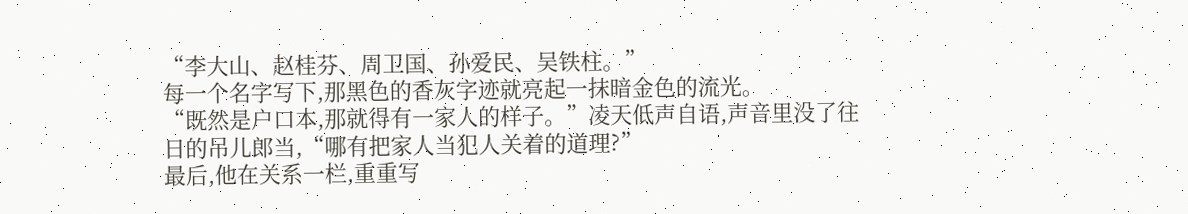“李大山、赵桂芬、周卫国、孙爱民、吴铁柱。”
每一个名字写下,那黑色的香灰字迹就亮起一抹暗金色的流光。
“既然是户口本,那就得有一家人的样子。”凌天低声自语,声音里没了往日的吊儿郎当,“哪有把家人当犯人关着的道理?”
最后,他在关系一栏,重重写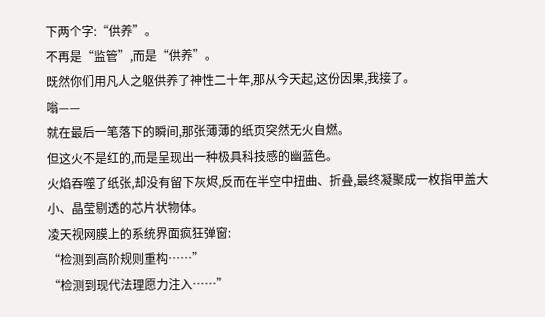下两个字:“供养”。
不再是“监管”,而是“供养”。
既然你们用凡人之躯供养了神性二十年,那从今天起,这份因果,我接了。
嗡——
就在最后一笔落下的瞬间,那张薄薄的纸页突然无火自燃。
但这火不是红的,而是呈现出一种极具科技感的幽蓝色。
火焰吞噬了纸张,却没有留下灰烬,反而在半空中扭曲、折叠,最终凝聚成一枚指甲盖大小、晶莹剔透的芯片状物体。
凌天视网膜上的系统界面疯狂弹窗:
“检测到高阶规则重构……”
“检测到现代法理愿力注入……”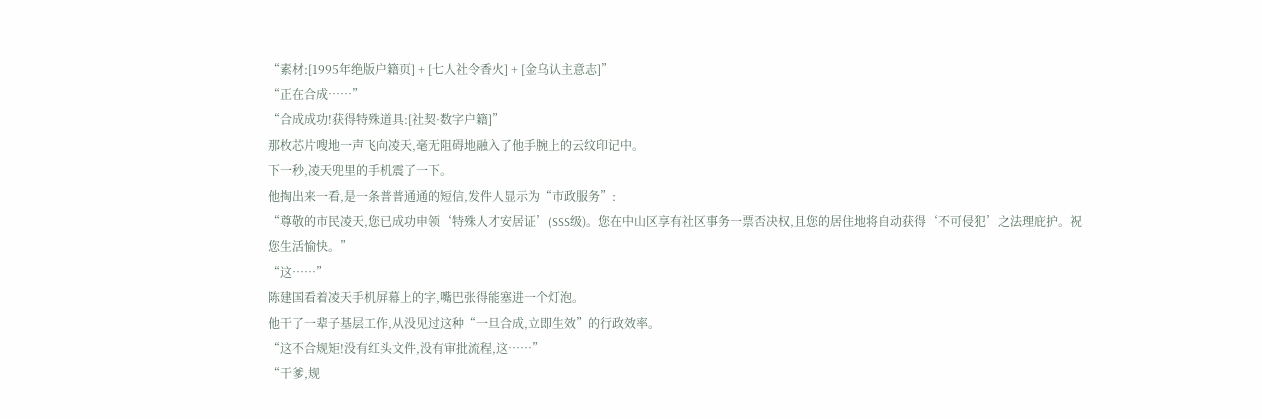“素材:[1995年绝版户籍页] + [七人社令香火] + [金乌认主意志]”
“正在合成……”
“合成成功!获得特殊道具:[社契·数字户籍]”
那枚芯片嗖地一声飞向凌天,毫无阻碍地融入了他手腕上的云纹印记中。
下一秒,凌天兜里的手机震了一下。
他掏出来一看,是一条普普通通的短信,发件人显示为“市政服务”:
“尊敬的市民凌天,您已成功申领‘特殊人才安居证’(SSS级)。您在中山区享有社区事务一票否决权,且您的居住地将自动获得‘不可侵犯’之法理庇护。祝您生活愉快。”
“这……”
陈建国看着凌天手机屏幕上的字,嘴巴张得能塞进一个灯泡。
他干了一辈子基层工作,从没见过这种“一旦合成,立即生效”的行政效率。
“这不合规矩!没有红头文件,没有审批流程,这……”
“干爹,规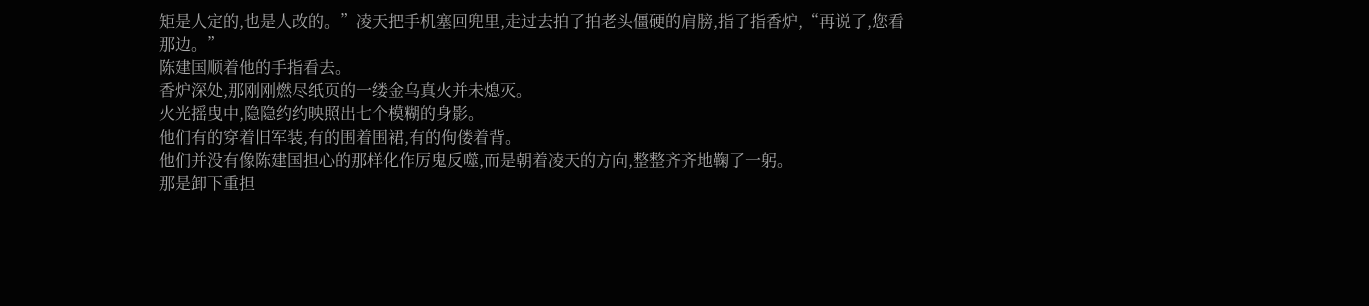矩是人定的,也是人改的。”凌天把手机塞回兜里,走过去拍了拍老头僵硬的肩膀,指了指香炉,“再说了,您看那边。”
陈建国顺着他的手指看去。
香炉深处,那刚刚燃尽纸页的一缕金乌真火并未熄灭。
火光摇曳中,隐隐约约映照出七个模糊的身影。
他们有的穿着旧军装,有的围着围裙,有的佝偻着背。
他们并没有像陈建国担心的那样化作厉鬼反噬,而是朝着凌天的方向,整整齐齐地鞠了一躬。
那是卸下重担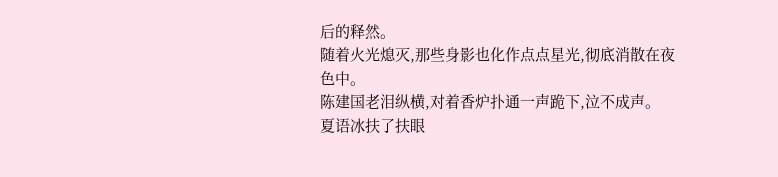后的释然。
随着火光熄灭,那些身影也化作点点星光,彻底消散在夜色中。
陈建国老泪纵横,对着香炉扑通一声跪下,泣不成声。
夏语冰扶了扶眼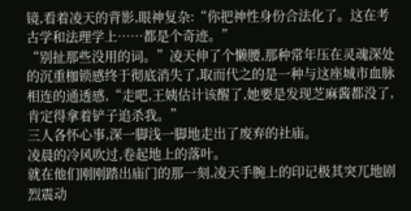镜,看着凌天的背影,眼神复杂:“你把神性身份合法化了。这在考古学和法理学上……都是个奇迹。”
“别扯那些没用的词。”凌天伸了个懒腰,那种常年压在灵魂深处的沉重枷锁感终于彻底消失了,取而代之的是一种与这座城市血脉相连的通透感,“走吧,王姨估计该醒了,她要是发现芝麻酱都没了,肯定得拿着铲子追杀我。”
三人各怀心事,深一脚浅一脚地走出了废弃的社庙。
凌晨的冷风吹过,卷起地上的落叶。
就在他们刚刚踏出庙门的那一刻,凌天手腕上的印记极其突兀地剧烈震动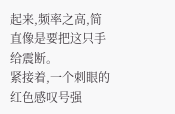起来,频率之高,简直像是要把这只手给震断。
紧接着,一个刺眼的红色感叹号强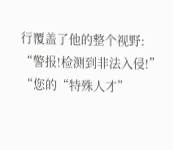行覆盖了他的整个视野:
“警报!检测到非法入侵!”
“您的“特殊人才”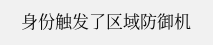身份触发了区域防御机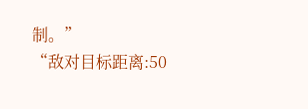制。”
“敌对目标距离:50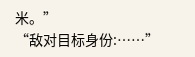米。”
“敌对目标身份:……”